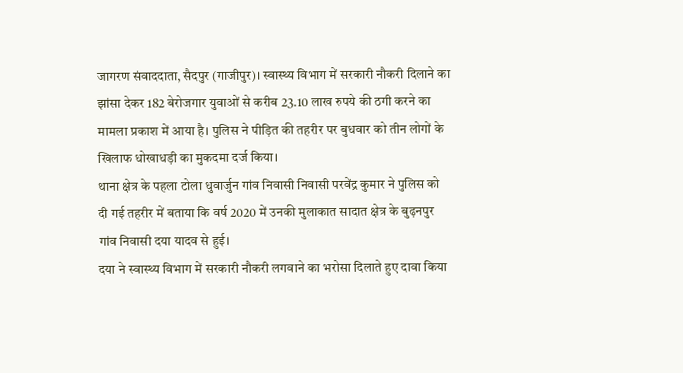जागरण संवाददाता, सैदपुर (गाजीपुर)। स्वास्थ्य विभाग में सरकारी नौकरी दिलाने का झांसा देकर 182 बेरोजगार युवाओं से करीब 23.10 लाख रुपये की ठगी करने का मामला प्रकाश में आया है। पुलिस ने पीड़ित की तहरीर पर बुधवार को तीन लोगों के खिलाफ धोखाधड़ी का मुकदमा दर्ज किया।
थाना क्षेत्र के पहला टोला धुवार्जुन गांव निवासी निवासी परवेंद्र कुमार ने पुलिस को दी गई तहरीर में बताया कि वर्ष 2020 में उनकी मुलाकात सादात क्षेत्र के बुढ़नपुर गांव निवासी दया यादव से हुई।
दया ने स्वास्थ्य विभाग में सरकारी नौकरी लगवाने का भरोसा दिलाते हुए दावा किया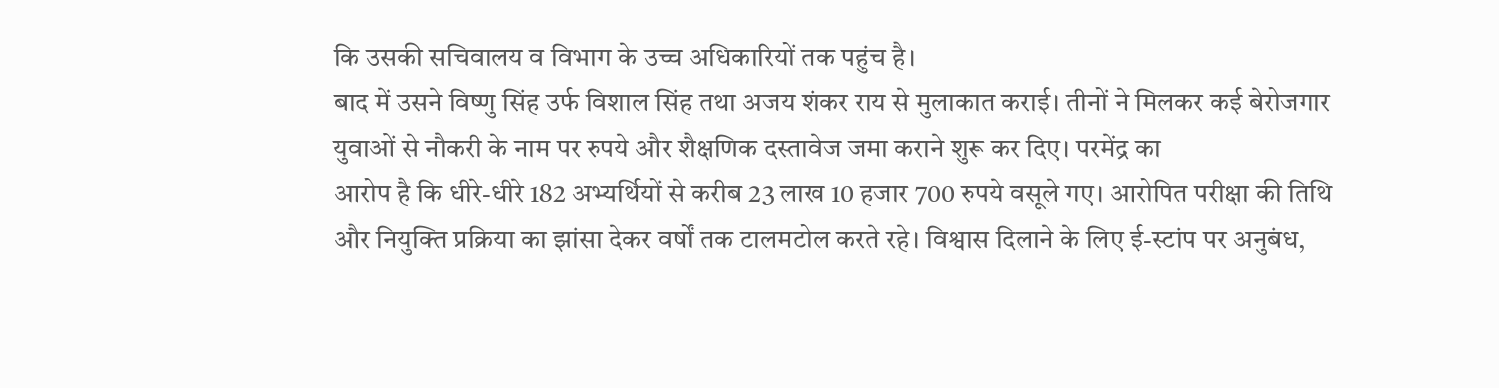कि उसकी सचिवालय व विभाग के उच्च अधिकारियों तक पहुंच है।
बाद में उसने विष्णु सिंह उर्फ विशाल सिंह तथा अजय शंकर राय से मुलाकात कराई। तीनों ने मिलकर कई बेरोजगार युवाओं से नौकरी के नाम पर रुपये और शैक्षणिक दस्तावेज जमा कराने शुरू कर दिए। परमेंद्र का
आरोप है कि धीरे-धीरे 182 अभ्यर्थियों से करीब 23 लाख 10 हजार 700 रुपये वसूले गए। आरोपित परीक्षा की तिथि और नियुक्ति प्रक्रिया का झांसा देकर वर्षों तक टालमटोल करते रहे। विश्वास दिलाने के लिए ई-स्टांप पर अनुबंध,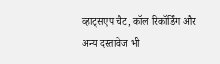व्हाट्सएप चैट, कॉल रिकॉर्डिंग और अन्य दस्तावेज भी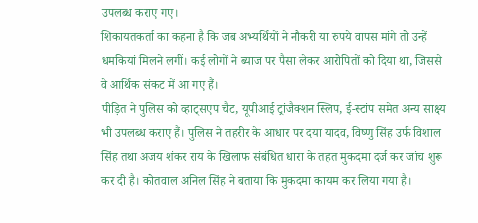उपलब्ध कराए गए।
शिकायतकर्ता का कहना है कि जब अभ्यर्थियों ने नौकरी या रुपये वापस मांगे तो उन्हें धमकियां मिलने लगीं। कई लोगों ने ब्याज पर पैसा लेकर आरोपितों को दिया था, जिससे वे आर्थिक संकट में आ गए हैं।
पीड़ित ने पुलिस को व्हाट्सएप चैट, यूपीआई ट्रांजैक्शन स्लिप, ई-स्टांप समेत अन्य साक्ष्य भी उपलब्ध कराए हैं। पुलिस ने तहरीर के आधार पर दया यादव, विष्णु सिंह उर्फ विशाल सिंह तथा अजय शंकर राय के खिलाफ संबंधित धारा के तहत मुकदमा दर्ज कर जांच शुरू कर दी है। कोतवाल अनिल सिंह ने बताया कि मुकदमा कायम कर लिया गया है।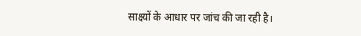साक्ष्यों के आधार पर जांच की जा रही है।